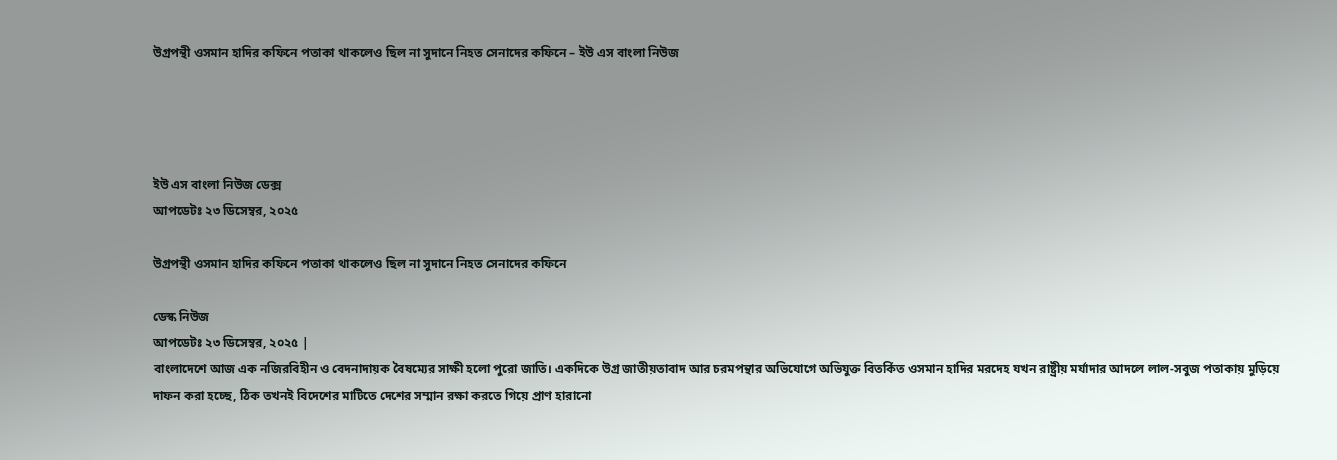উগ্রপন্থী ওসমান হাদির কফিনে পতাকা থাকলেও ছিল না সুদানে নিহত সেনাদের কফিনে – ইউ এস বাংলা নিউজ




ইউ এস বাংলা নিউজ ডেক্স
আপডেটঃ ২৩ ডিসেম্বর, ২০২৫

উগ্রপন্থী ওসমান হাদির কফিনে পতাকা থাকলেও ছিল না সুদানে নিহত সেনাদের কফিনে

ডেস্ক নিউজ
আপডেটঃ ২৩ ডিসেম্বর, ২০২৫ |
বাংলাদেশে আজ এক নজিরবিহীন ও বেদনাদায়ক বৈষম্যের সাক্ষী হলো পুরো জাতি। একদিকে উগ্র জাতীয়তাবাদ আর চরমপন্থার অভিযোগে অভিযুক্ত বিতর্কিত ওসমান হাদির মরদেহ যখন রাষ্ট্রীয় মর্যাদার আদলে লাল-সবুজ পতাকায় মুড়িয়ে দাফন করা হচ্ছে, ঠিক তখনই বিদেশের মাটিতে দেশের সম্মান রক্ষা করতে গিয়ে প্রাণ হারানো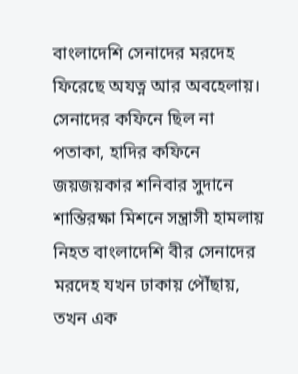বাংলাদেশি সেনাদের মরদেহ ফিরেছে অযত্ন আর অবহেলায়। সেনাদের কফিনে ছিল না পতাকা, হাদির কফিনে জয়জয়কার শনিবার সুদানে শান্তিরক্ষা মিশনে সন্ত্রাসী হামলায় নিহত বাংলাদেশি বীর সেনাদের মরদেহ যখন ঢাকায় পৌঁছায়, তখন এক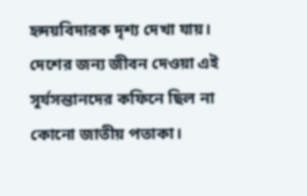হৃদয়বিদারক দৃশ্য দেখা যায়। দেশের জন্য জীবন দেওয়া এই সূর্যসন্তানদের কফিনে ছিল না কোনো জাতীয় পতাকা।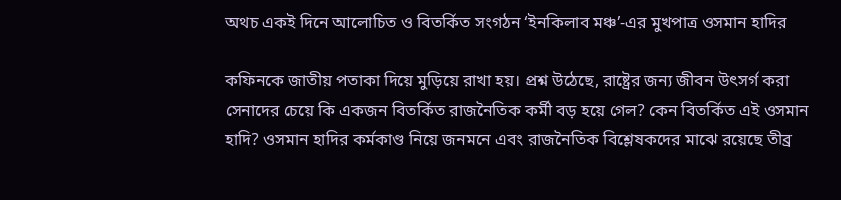অথচ একই দিনে আলোচিত ও বিতর্কিত সংগঠন ‘ইনকিলাব মঞ্চ’-এর মুখপাত্র ওসমান হাদির

কফিনকে জাতীয় পতাকা দিয়ে মুড়িয়ে রাখা হয়। প্রশ্ন উঠেছে, রাষ্ট্রের জন্য জীবন উৎসর্গ করা সেনাদের চেয়ে কি একজন বিতর্কিত রাজনৈতিক কর্মী বড় হয়ে গেল? কেন বিতর্কিত এই ওসমান হাদি? ওসমান হাদির কর্মকাণ্ড নিয়ে জনমনে এবং রাজনৈতিক বিশ্লেষকদের মাঝে রয়েছে তীব্র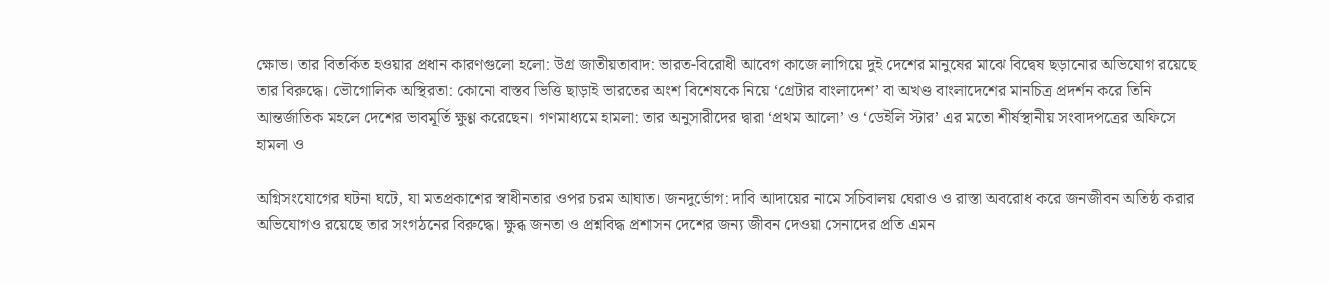ক্ষোভ। তার বিতর্কিত হওয়ার প্রধান কারণগুলো হলো: উগ্র জাতীয়তাবাদ: ভারত-বিরোধী আবেগ কাজে লাগিয়ে দুই দেশের মানুষের মাঝে বিদ্বেষ ছড়ানোর অভিযোগ রয়েছে তার বিরুদ্ধে। ভৌগোলিক অস্থিরতা: কোনো বাস্তব ভিত্তি ছাড়াই ভারতের অংশ বিশেষকে নিয়ে ‘গ্রেটার বাংলাদেশ’ বা অখণ্ড বাংলাদেশের মানচিত্র প্রদর্শন করে তিনি আন্তর্জাতিক মহলে দেশের ভাবমূর্তি ক্ষুণ্ণ করেছেন। গণমাধ্যমে হামলা: তার অনুসারীদের দ্বারা ‘প্রথম আলো’ ও ‘ডেইলি স্টার’ এর মতো শীর্ষস্থানীয় সংবাদপত্রের অফিসে হামলা ও

অগ্নিসংযোগের ঘটনা ঘটে, যা মতপ্রকাশের স্বাধীনতার ওপর চরম আঘাত। জনদুর্ভোগ: দাবি আদায়ের নামে সচিবালয় ঘেরাও ও রাস্তা অবরোধ করে জনজীবন অতিষ্ঠ করার অভিযোগও রয়েছে তার সংগঠনের বিরুদ্ধে। ক্ষুব্ধ জনতা ও প্রশ্নবিদ্ধ প্রশাসন দেশের জন্য জীবন দেওয়া সেনাদের প্রতি এমন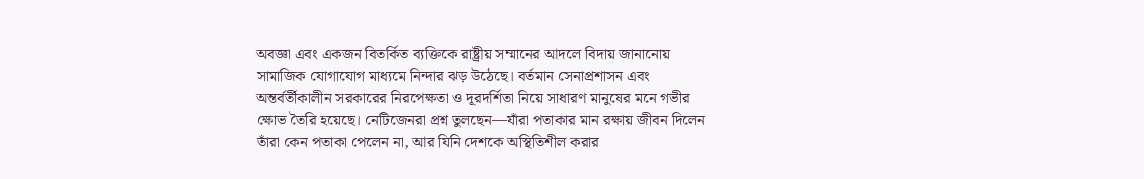অবজ্ঞা এবং একজন বিতর্কিত ব্যক্তিকে রাষ্ট্রীয় সম্মানের আদলে বিদায় জানানোয় সামাজিক যোগাযোগ মাধ্যমে নিন্দার ঝড় উঠেছে। বর্তমান সেনাপ্রশাসন এবং অন্তর্বর্তীকালীন সরকারের নিরপেক্ষতা ও দূরদর্শিতা নিয়ে সাধারণ মানুষের মনে গভীর ক্ষোভ তৈরি হয়েছে। নেটিজেনরা প্রশ্ন তুলছেন—যাঁরা পতাকার মান রক্ষায় জীবন দিলেন তাঁরা কেন পতাকা পেলেন না, আর যিনি দেশকে অস্থিতিশীল করার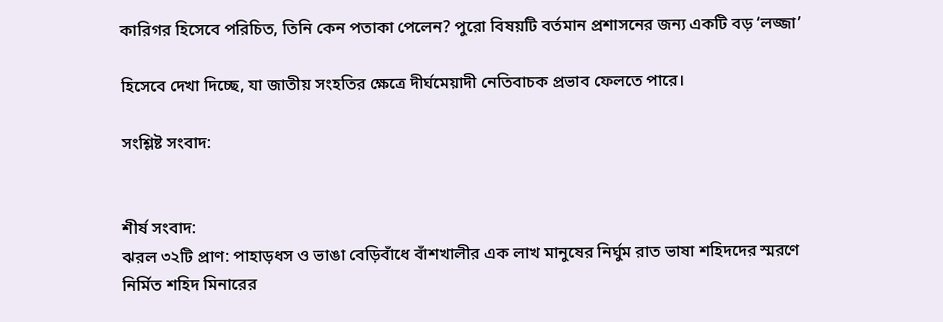কারিগর হিসেবে পরিচিত, তিনি কেন পতাকা পেলেন? পুরো বিষয়টি বর্তমান প্রশাসনের জন্য একটি বড় ‘লজ্জা’

হিসেবে দেখা দিচ্ছে, যা জাতীয় সংহতির ক্ষেত্রে দীর্ঘমেয়াদী নেতিবাচক প্রভাব ফেলতে পারে।

সংশ্লিষ্ট সংবাদ:


শীর্ষ সংবাদ:
ঝরল ৩২টি প্রাণ: পাহাড়ধস ও ভাঙা বেড়িবাঁধে বাঁশখালীর এক লাখ মানুষের নির্ঘুম রাত ভাষা শহিদদের স্মরণে নির্মিত শহিদ মিনারের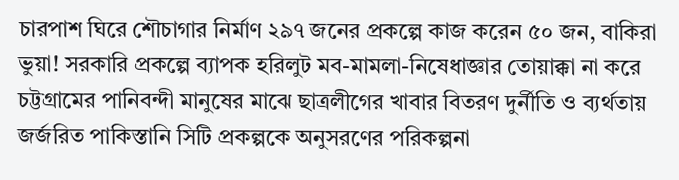চারপাশ ঘিরে শৌচাগার নির্মাণ ২৯৭ জনের প্রকল্পে কাজ করেন ৫০ জন, বাকিরা ভুয়া! সরকারি প্রকল্পে ব্যাপক হরিলুট মব-মামলা-নিষেধাজ্ঞার তোয়াক্কা না করে চট্টগ্রামের পানিবন্দী মানুষের মাঝে ছাত্রলীগের খাবার বিতরণ দুর্নীতি ও ব্যর্থতায় জর্জরিত পাকিস্তানি সিটি প্রকল্পকে অনুসরণের পরিকল্পনা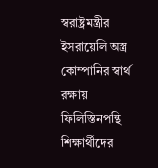স্বরাষ্ট্রমন্ত্রীর ইসরায়েলি অস্ত্র কোম্পানির স্বার্থ রক্ষায় ফিলিস্তিনপন্থি শিক্ষার্থীদের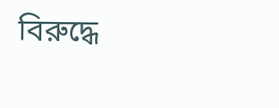বিরুদ্ধে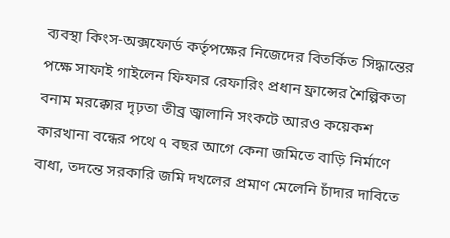ব্যবস্থা কিংস-অক্সফোর্ড কর্তৃপক্ষের নিজেদের বিতর্কিত সিদ্ধান্তের পক্ষে সাফাই গাইলেন ফিফার রেফারিং প্রধান ফ্রান্সের শৈল্পিকতা বনাম মরক্কোর দৃঢ়তা তীব্র জ্বালানি সংকটে আরও কয়েকশ কারখানা বন্ধের পথে ৭ বছর আগে কেনা জমিতে বাড়ি নির্মাণে বাধা, তদন্তে সরকারি জমি দখলের প্রমাণ মেলেনি চাঁদার দাবিতে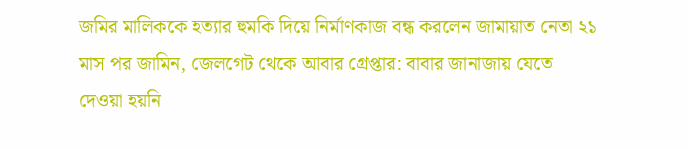জমির মালিককে হত্যার হুমকি দিয়ে নির্মাণকাজ বন্ধ করলেন জামায়াত নেতা ২১ মাস পর জামিন, জেলগেট থেকে আবার গ্রেপ্তার: বাবার জানাজায় যেতে দেওয়া হয়নি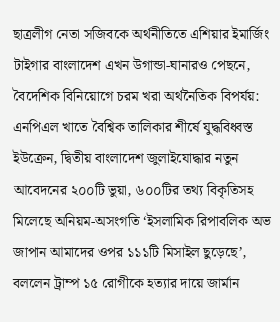ছাত্রলীগ নেতা সজিবকে অর্থনীতিতে এশিয়ার ইমার্জিং টাইগার বাংলাদেশ এখন উগান্ডা-ঘানারও পেছনে, বৈদেশিক বিনিয়োগে চরম খরা অর্থনৈতিক বিপর্যয়: এনপিএল খাতে বৈশ্বিক তালিকার শীর্ষে যুদ্ধবিধ্বস্ত ইউক্রেন, দ্বিতীয় বাংলাদেশ জুলাইযোদ্ধার নতুন আবেদনের ২০০টি ভুয়া, ৬০০টির তথ্য বিকৃতিসহ মিলেছে অনিয়ম-অসংগতি ‘ইসলামিক রিপাবলিক অভ জাপান আমাদের ওপর ১১১টি মিসাইল ছুড়েছে’, বললেন ট্রাম্প ১৫ রোগীকে হত্যার দায়ে জার্মান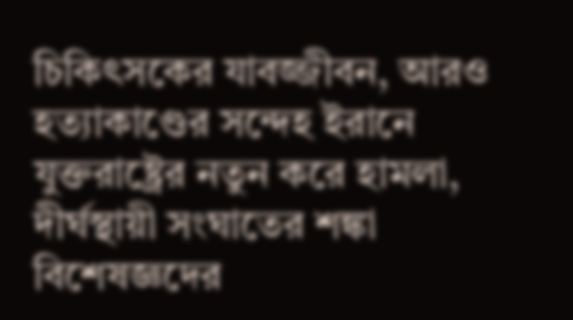চিকিৎসকের যাবজ্জীবন, আরও হত্যাকাণ্ডের সন্দেহ ইরানে যুক্তরাষ্ট্রের নতুন করে হামলা, দীর্ঘস্থায়ী সংঘাতের শঙ্কা বিশেষজ্ঞদের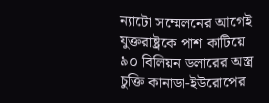ন্যাটো সম্মেলনের আগেই যুক্তরাষ্ট্রকে পাশ কাটিয়ে ৯০ বিলিয়ন ডলারের অস্ত্র চুক্তি কানাডা-ইউরোপের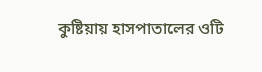কুষ্টিয়ায় হাসপাতালের ওটি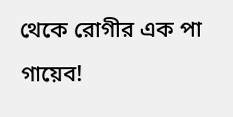থেকে রোগীর এক পা গায়েব!